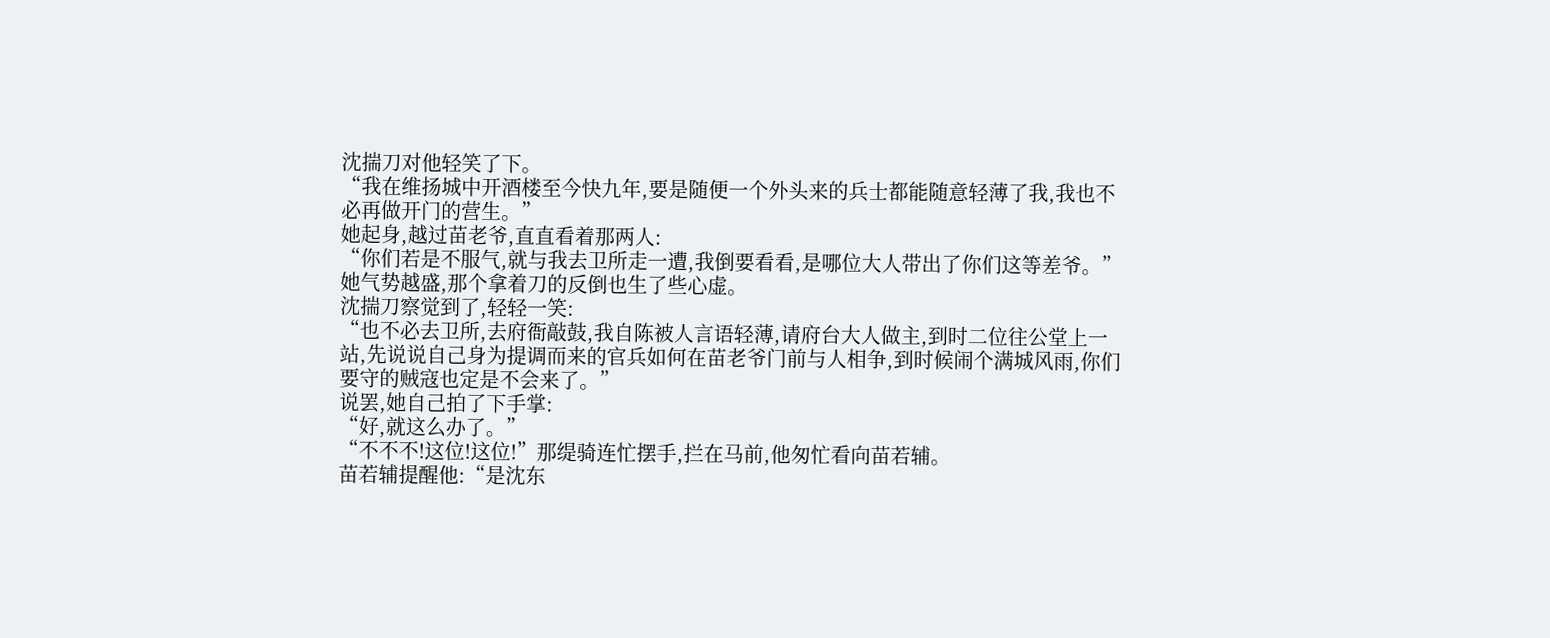沈揣刀对他轻笑了下。
“我在维扬城中开酒楼至今快九年,要是随便一个外头来的兵士都能随意轻薄了我,我也不必再做开门的营生。”
她起身,越过苗老爷,直直看着那两人:
“你们若是不服气,就与我去卫所走一遭,我倒要看看,是哪位大人带出了你们这等差爷。”
她气势越盛,那个拿着刀的反倒也生了些心虚。
沈揣刀察觉到了,轻轻一笑:
“也不必去卫所,去府衙敲鼓,我自陈被人言语轻薄,请府台大人做主,到时二位往公堂上一站,先说说自己身为提调而来的官兵如何在苗老爷门前与人相争,到时候闹个满城风雨,你们要守的贼寇也定是不会来了。”
说罢,她自己拍了下手掌:
“好,就这么办了。”
“不不不!这位!这位!”那缇骑连忙摆手,拦在马前,他匆忙看向苗若辅。
苗若辅提醒他:“是沈东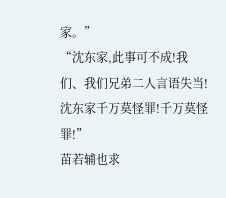家。”
“沈东家,此事可不成!我们、我们兄弟二人言语失当!沈东家千万莫怪罪!千万莫怪罪!”
苗若辅也求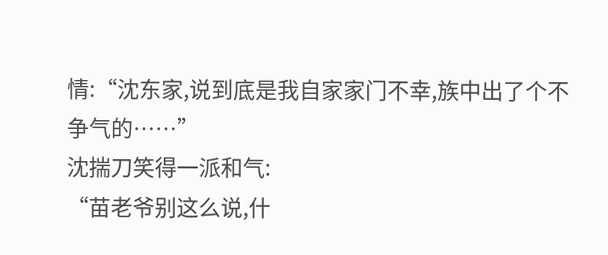情:“沈东家,说到底是我自家家门不幸,族中出了个不争气的……”
沈揣刀笑得一派和气:
“苗老爷别这么说,什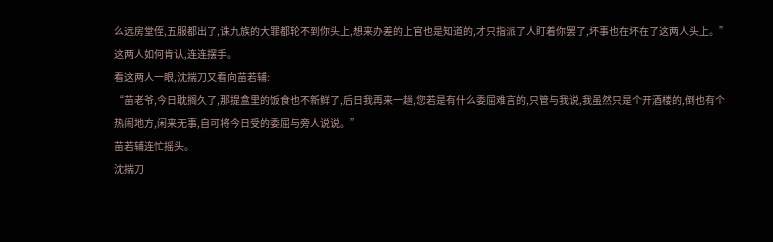么远房堂侄,五服都出了,诛九族的大罪都轮不到你头上,想来办差的上官也是知道的,才只指派了人盯着你罢了,坏事也在坏在了这两人头上。”
这两人如何肯认,连连摆手。
看这两人一眼,沈揣刀又看向苗若辅:
“苗老爷,今日耽搁久了,那提盒里的饭食也不新鲜了,后日我再来一趟,您若是有什么委屈难言的,只管与我说,我虽然只是个开酒楼的,倒也有个热闹地方,闲来无事,自可将今日受的委屈与旁人说说。”
苗若辅连忙摇头。
沈揣刀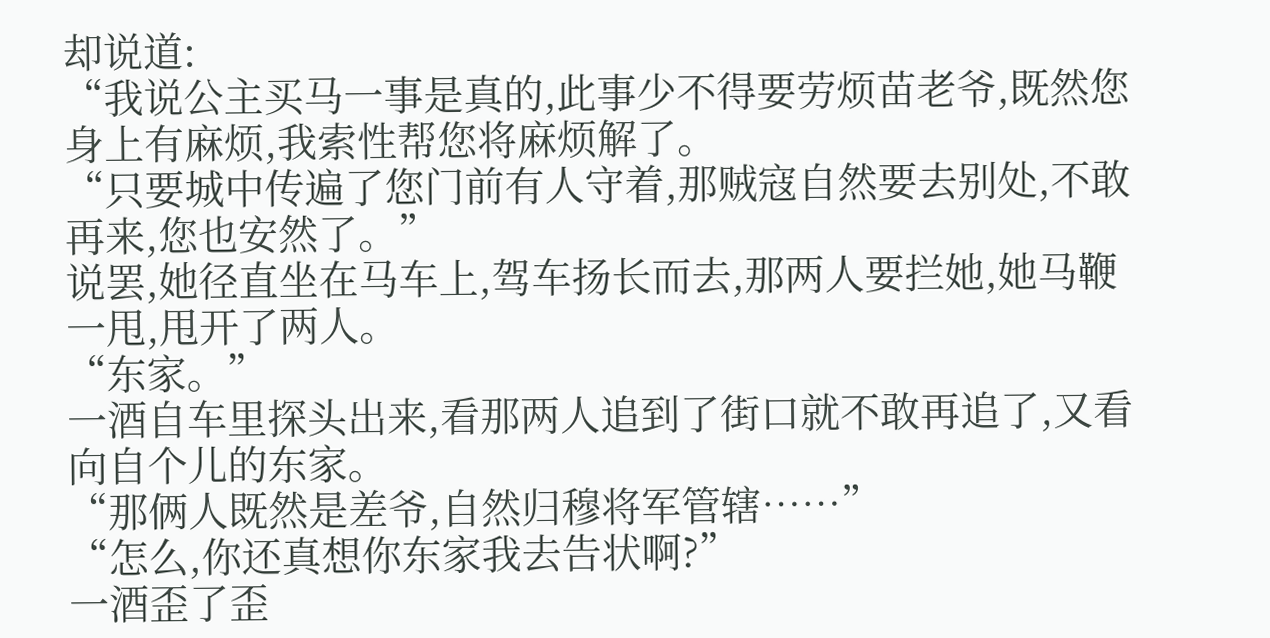却说道:
“我说公主买马一事是真的,此事少不得要劳烦苗老爷,既然您身上有麻烦,我索性帮您将麻烦解了。
“只要城中传遍了您门前有人守着,那贼寇自然要去别处,不敢再来,您也安然了。”
说罢,她径直坐在马车上,驾车扬长而去,那两人要拦她,她马鞭一甩,甩开了两人。
“东家。”
一酒自车里探头出来,看那两人追到了街口就不敢再追了,又看向自个儿的东家。
“那俩人既然是差爷,自然归穆将军管辖……”
“怎么,你还真想你东家我去告状啊?”
一酒歪了歪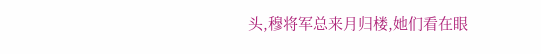头,穆将军总来月归楼,她们看在眼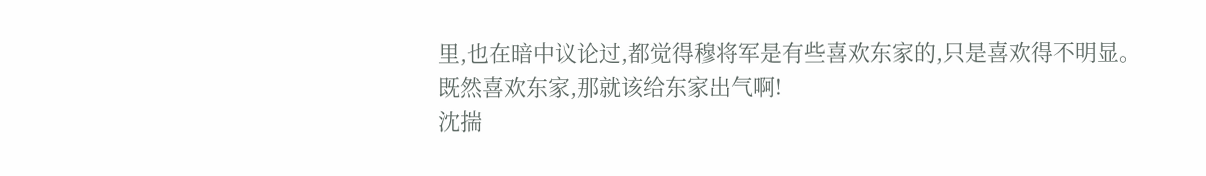里,也在暗中议论过,都觉得穆将军是有些喜欢东家的,只是喜欢得不明显。
既然喜欢东家,那就该给东家出气啊!
沈揣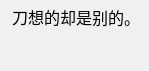刀想的却是别的。